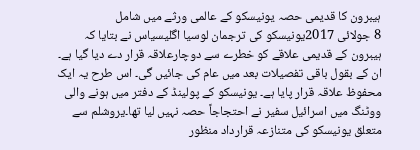ہیبرون کا قدیمی حصہ یونیسکو کے عالمی ورثے میں شامل
8 جولائی 2017یونیسکو کی ترجمان لوسیا اگلیسیاس نے بتایا کہ ہیبرون کے قدیمی علاقے کو خطرے سے دوچارعلاقہ قرار دے دیا گیا ہے۔ ان کے بقول باقی تفصیلات بعد میں عام کی جائیں گی۔ اس طرح یہ ایک محفوظ علاقہ قرار پایا ہے۔ یونیسکو کے پولینڈ کے دفتر میں ہونے والی ووٹنگ میں اسرائیل سفیر نے احتجاجاً حصہ نہیں لیا تھا۔یروشلم سے متعلق یونیسکو کی متنازعہ قرارداد منظور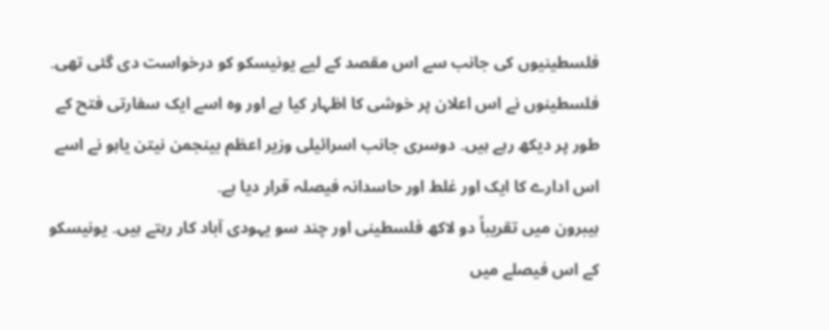فلسطینیوں کی جانب سے اس مقصد کے لیے یونیسکو کو درخواست دی گئی تھی۔ فلسطینوں نے اس اعلان پر خوشی کا اظہار کیا ہے اور وہ اسے ایک سفارتی فتح کے طور پر دیکھ رہے ہیں۔ دوسری جانب اسرائیلی وزیر اعظم بینجمن نیتن یاہو نے اسے اس ادارے کا ایک اور غلط اور حاسدانہ فیصلہ قرار دیا ہے۔
ہیبرون میں تقریباً دو لاکھ فلسطینی اور چند سو یہودی آباد کار رہتے ہیں۔ یونیسکو کے اس فیصلے میں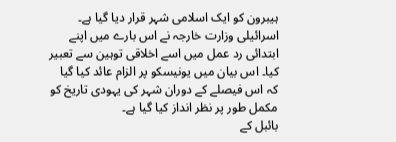ہیبرون کو ایک اسلامی شہر قرار دیا گیا ہے۔ اسرائیلی وزارت خارجہ نے اس بارے میں اپنے ابتدائی رد عمل میں اسے اخلاقی توہین سے تعبیر کیا۔ اس بیان میں یونیسکو پر الزام عائد کیا گیا کہ اس فیصلے کے دوران شہر کی یہودی تاریخ کو مکمل طور پر نظر انداز کیا گیا ہے۔
بائبل کے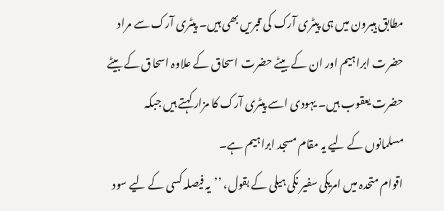مطابق ہیبرون میں ہی پیٹری آرک کی قبریں بھی ہیں۔ پیٹری آرک سے مراد حضرت ابراہیم اور ان کے بیٹے حضرت اسحاق کے علاوہ اسحاق کے بیٹے حضرت یعقوب ہیں۔ یہودی اسے پیٹری آرک کا مزار کہتے ہیں جبکہ مسلمانوں کے لیے یہ مقام مسجد ابراہیم ہے۔
اقوام متحدہ میں امریکی سفیر نکی ہیلی کے بقول، ’’یہ فیصلہ کسی کے لیے سود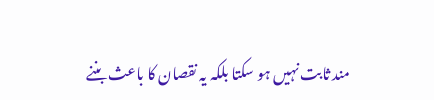مند ثابت نہیں ہو سکتا بلکہ یہ نقصان کا باعث بننے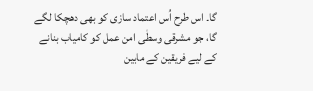گا۔ اس طرح اُس اعتماد سازی کو بھی دھچکا لگے گا، جو مشرقی وسطٰی امن عمل کو کامیاب بنانے کے لیے فریقین کے مابین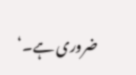ضروری ہے۔‘